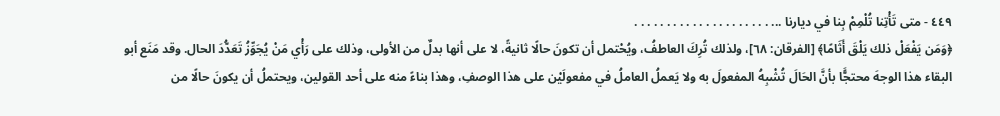٤٤٩ - متى تَأْتِنا تُلْمِمْ بِنا في ديارنا ... . . . . . . . . . . . . . . . . . . . . .
﴿وَمَن يَفْعَلْ ذلك يَلْقَ أَثَامًا﴾ [الفرقان: ٦٨]، ولذلك تُرِكَ العاطفُ، ويُحْتمل أن تكونَ حالًا ثانيةً، لا على أنها بدلٌ من الأولى، وذلك على رَأْي مَنْ يُجَوِّزُ تَعَدُّدَ الحال. وقد مَنَع أبو البقاء هذا الوجهَ محتجًَّا بأنَّ الحَالَ تُشْبِهُ المفعولَ به ولا يَعملُ العاملُ في مفعولَيْن على هذا الوصفِ، وهذا بناءً منه على أحد القولين، ويحتملُ أن يكونَ حالًا من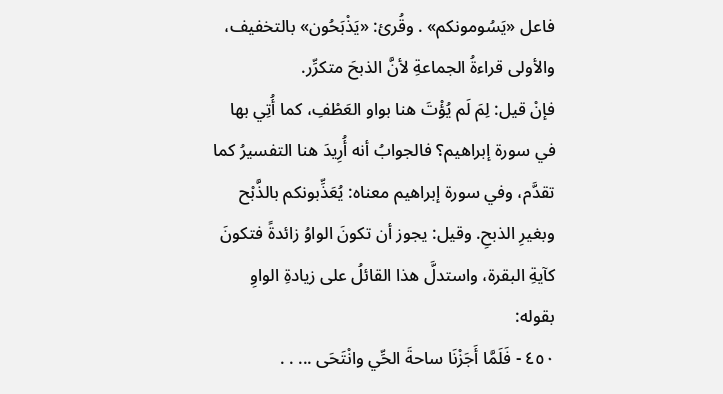فاعل «يَسُومونكم» . وقُرئ: «يَذْبَحُون» بالتخفيف، والأولى قراءةُ الجماعةِ لأنَّ الذبحَ متكرِّر.
فإنْ قيل: لِمَ لَم يُؤْتَ هنا بواو العَطْفِ، كما أُتِي بها في سورة إبراهيم؟ فالجوابُ أنه أُرِيدَ هنا التفسيرُ كما تقدَّم، وفي سورة إبراهيم معناه: يُعَذِّبونكم بالذَّبْح وبغيرِ الذبحِ. وقيل: يجوز أن تكونَ الواوُ زائدةً فتكونَ كآيةِ البقرة، واستدلَّ هذا القائلُ على زيادةِ الواوِ بقوله:
٤٥٠ - فَلَمَّا أَجَزْنَا ساحةَ الحِّي وانْتَحَى ... . .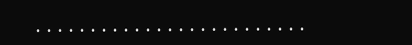. . . . . . . . . . . . . . . . . . . . . . . . .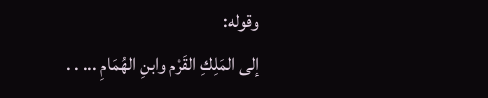وقوله:
إلى المَلِكِ القَرْم وابنِ الهُمَامِ ... . .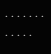. . . . . . . . . . . .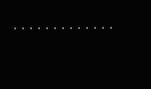. . . . . . . . . . . . .